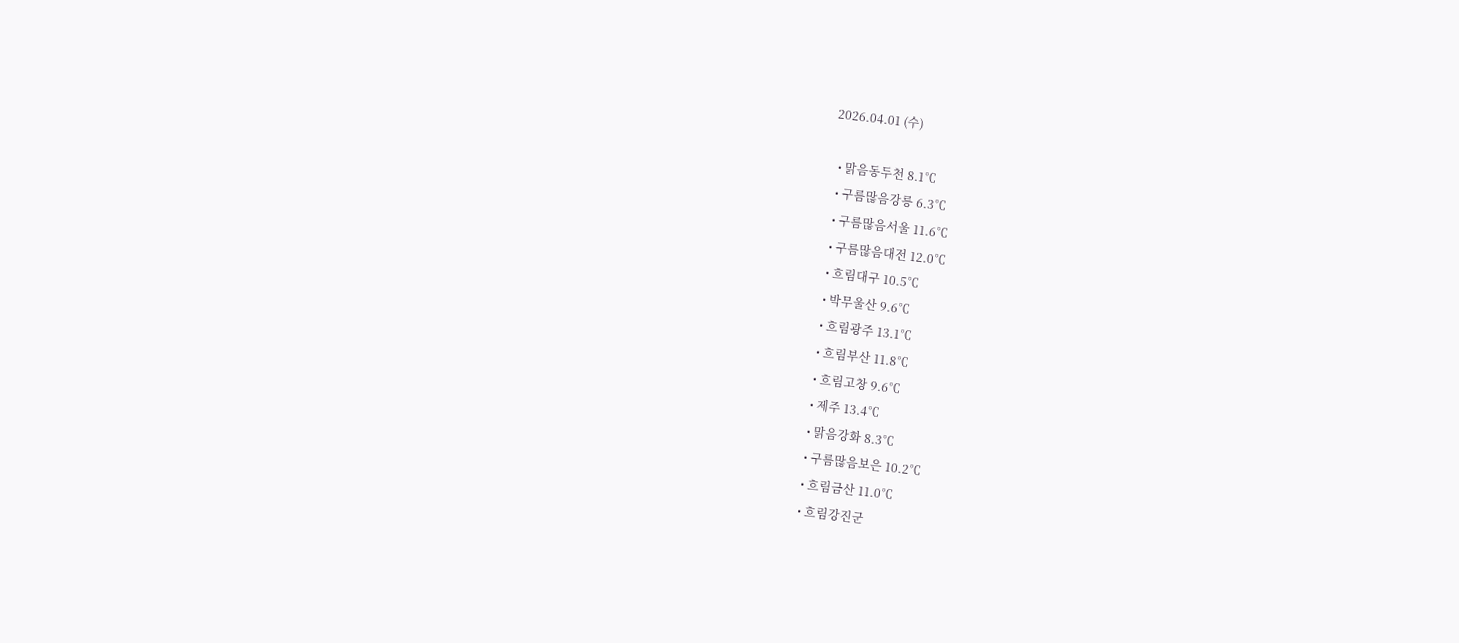2026.04.01 (수)

  • 맑음동두천 8.1℃
  • 구름많음강릉 6.3℃
  • 구름많음서울 11.6℃
  • 구름많음대전 12.0℃
  • 흐림대구 10.5℃
  • 박무울산 9.6℃
  • 흐림광주 13.1℃
  • 흐림부산 11.8℃
  • 흐림고창 9.6℃
  • 제주 13.4℃
  • 맑음강화 8.3℃
  • 구름많음보은 10.2℃
  • 흐림금산 11.0℃
  • 흐림강진군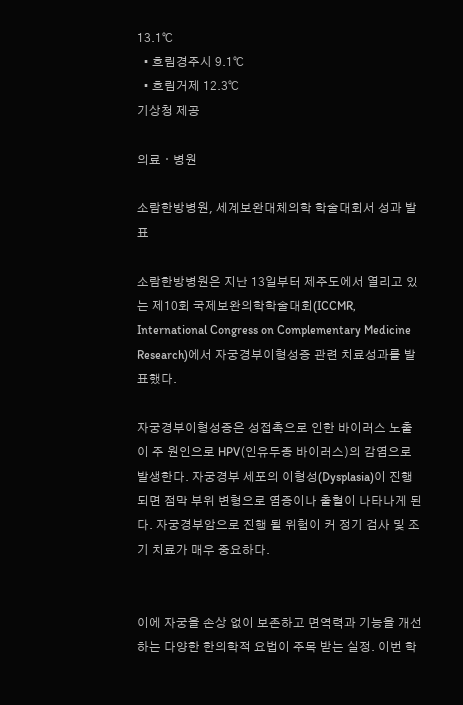13.1℃
  • 흐림경주시 9.1℃
  • 흐림거제 12.3℃
기상청 제공

의료ㆍ병원

소람한방병원, 세계보완대체의학 학술대회서 성과 발표

소람한방병원은 지난 13일부터 제주도에서 열리고 있는 제10회 국제보완의학학술대회(ICCMR, International Congress on Complementary Medicine Research)에서 자궁경부이형성증 관련 치료성과를 발표했다.

자궁경부이형성증은 성접촉으로 인한 바이러스 노출이 주 원인으로 HPV(인유두종 바이러스)의 감염으로 발생한다. 자궁경부 세포의 이형성(Dysplasia)이 진행되면 점막 부위 변형으로 염증이나 출혈이 나타나게 된다. 자궁경부암으로 진행 될 위험이 커 정기 검사 및 조기 치료가 매우 중요하다.


이에 자궁을 손상 없이 보존하고 면역력과 기능을 개선하는 다양한 한의학적 요법이 주목 받는 실정. 이번 학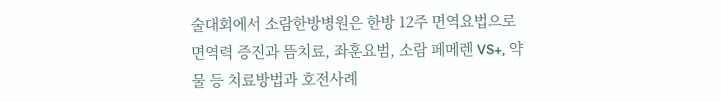술대회에서 소람한방병원은 한방 12주 면역요법으로 면역력 증진과 뜸치료, 좌훈요범, 소람 페메렌 VS+, 약물 등 치료방법과 호전사례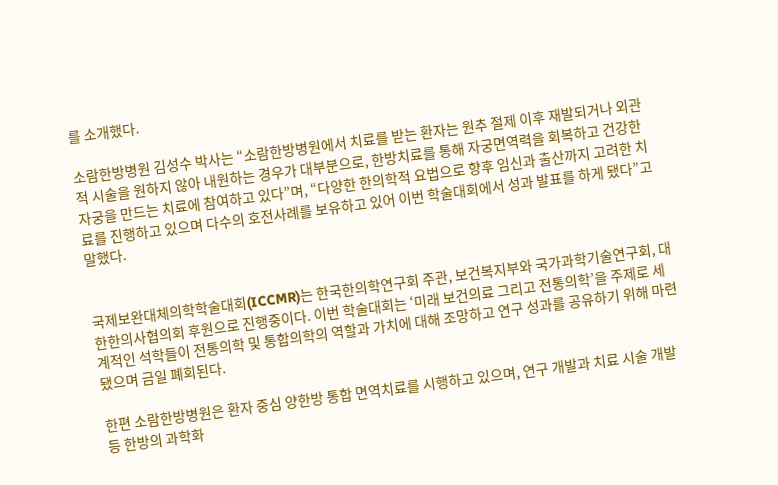를 소개했다.

소람한방병원 김성수 박사는 “소람한방병원에서 치료를 받는 환자는 원추 절제 이후 재발되거나 외관적 시술을 원하지 않아 내원하는 경우가 대부분으로, 한방치료를 통해 자궁면역력을 회복하고 건강한 자궁을 만드는 치료에 참여하고 있다”며, “다양한 한의학적 요법으로 향후 임신과 출산까지 고려한 치료를 진행하고 있으며 다수의 호전사례를 보유하고 있어 이번 학술대회에서 성과 발표를 하게 됐다”고 말했다.


국제보완대체의학학술대회(ICCMR)는 한국한의학연구회 주관, 보건복지부와 국가과학기술연구회, 대한한의사협의회 후원으로 진행중이다. 이번 학술대회는 ‘미래 보건의료 그리고 전통의학’을 주제로 세계적인 석학들이 전통의학 및 통합의학의 역할과 가치에 대해 조망하고 연구 성과를 공유하기 위해 마련됐으며 금일 폐회된다.

한편 소람한방병원은 환자 중심 양한방 통합 면역치료를 시행하고 있으며, 연구 개발과 치료 시술 개발 등 한방의 과학화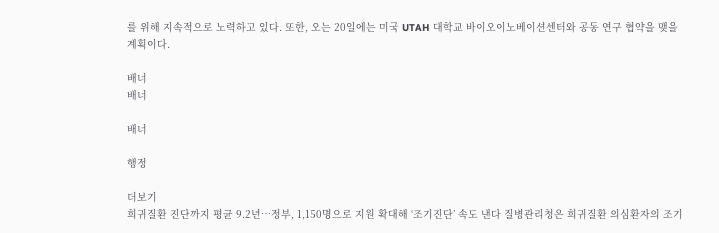를 위해 지속적으로 노력하고 있다. 또한, 오는 20일에는 미국 UTAH 대학교 바이오이노베이션센터와 공동 연구 협약을 맺을 계획이다.

배너
배너

배너

행정

더보기
희귀질환 진단까지 평균 9.2년…정부, 1,150명으로 지원 확대해 ‘조기진단’ 속도 낸다 질병관리청은 희귀질환 의심환자의 조기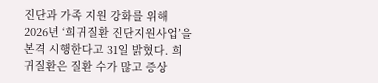진단과 가족 지원 강화를 위해 2026년 ‘희귀질환 진단지원사업’을 본격 시행한다고 31일 밝혔다. 희귀질환은 질환 수가 많고 증상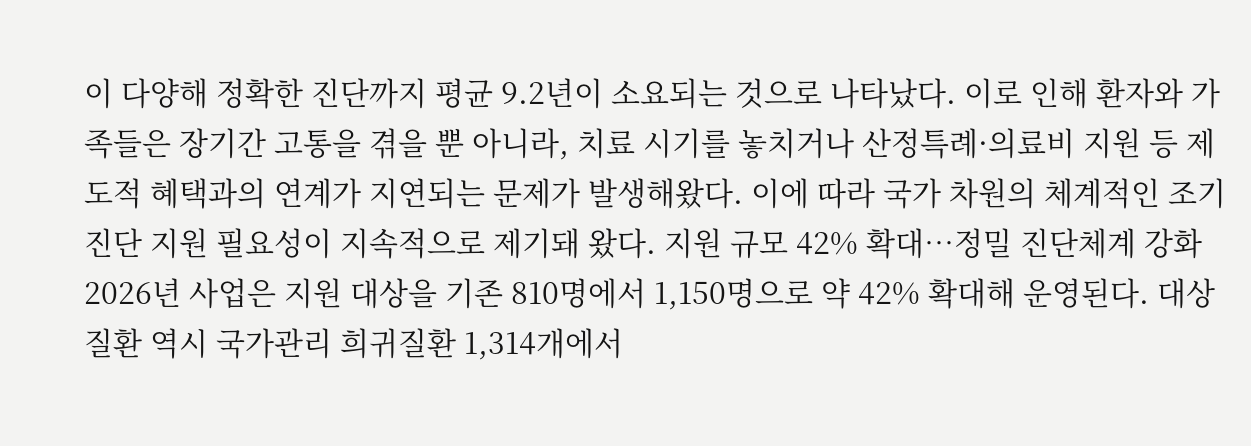이 다양해 정확한 진단까지 평균 9.2년이 소요되는 것으로 나타났다. 이로 인해 환자와 가족들은 장기간 고통을 겪을 뿐 아니라, 치료 시기를 놓치거나 산정특례·의료비 지원 등 제도적 혜택과의 연계가 지연되는 문제가 발생해왔다. 이에 따라 국가 차원의 체계적인 조기진단 지원 필요성이 지속적으로 제기돼 왔다. 지원 규모 42% 확대…정밀 진단체계 강화2026년 사업은 지원 대상을 기존 810명에서 1,150명으로 약 42% 확대해 운영된다. 대상 질환 역시 국가관리 희귀질환 1,314개에서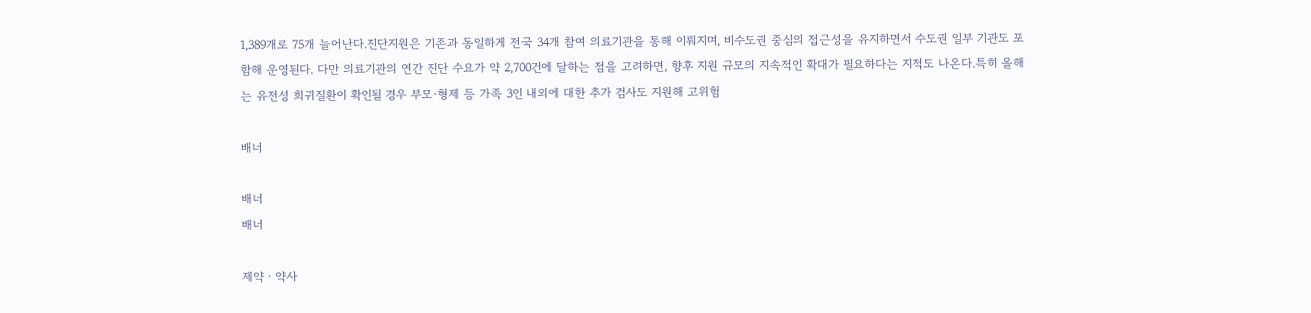1,389개로 75개 늘어난다.진단지원은 기존과 동일하게 전국 34개 참여 의료기관을 통해 이뤄지며, 비수도권 중심의 접근성을 유지하면서 수도권 일부 기관도 포함해 운영된다. 다만 의료기관의 연간 진단 수요가 약 2,700건에 달하는 점을 고려하면, 향후 지원 규모의 지속적인 확대가 필요하다는 지적도 나온다.특히 올해는 유전성 희귀질환이 확인될 경우 부모·형제 등 가족 3인 내외에 대한 추가 검사도 지원해 고위험

배너

배너
배너

제약ㆍ약사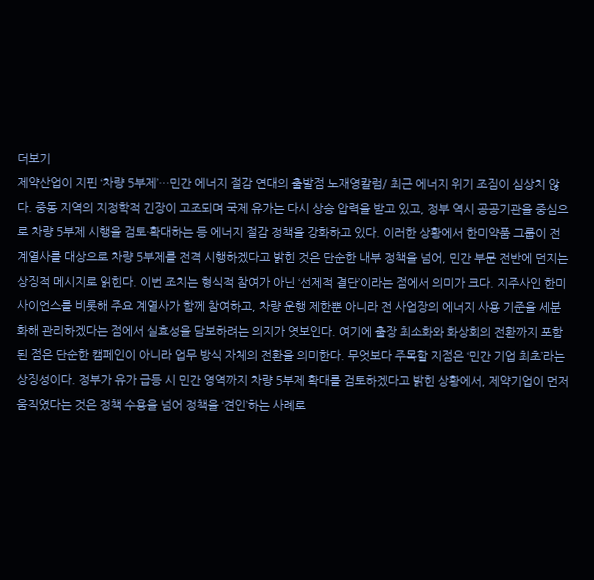더보기
제약산업이 지핀 ‘차량 5부제’…민간 에너지 절감 연대의 출발점 노재영칼럼/ 최근 에너지 위기 조짐이 심상치 않다. 중동 지역의 지정학적 긴장이 고조되며 국제 유가는 다시 상승 압력을 받고 있고, 정부 역시 공공기관을 중심으로 차량 5부제 시행을 검토·확대하는 등 에너지 절감 정책을 강화하고 있다. 이러한 상황에서 한미약품 그룹이 전 계열사를 대상으로 차량 5부제를 전격 시행하겠다고 밝힌 것은 단순한 내부 정책을 넘어, 민간 부문 전반에 던지는 상징적 메시지로 읽힌다. 이번 조치는 형식적 참여가 아닌 ‘선제적 결단’이라는 점에서 의미가 크다. 지주사인 한미사이언스를 비롯해 주요 계열사가 함께 참여하고, 차량 운행 제한뿐 아니라 전 사업장의 에너지 사용 기준을 세분화해 관리하겠다는 점에서 실효성을 담보하려는 의지가 엿보인다. 여기에 출장 최소화와 화상회의 전환까지 포함된 점은 단순한 캠페인이 아니라 업무 방식 자체의 전환을 의미한다. 무엇보다 주목할 지점은 ‘민간 기업 최초’라는 상징성이다. 정부가 유가 급등 시 민간 영역까지 차량 5부제 확대를 검토하겠다고 밝힌 상황에서, 제약기업이 먼저 움직였다는 것은 정책 수용을 넘어 정책을 ‘견인’하는 사례로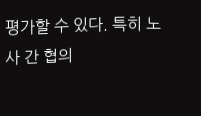평가할 수 있다. 특히 노사 간 협의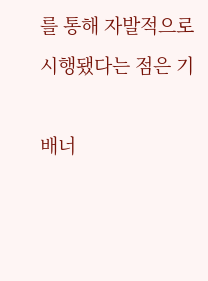를 통해 자발적으로 시행됐다는 점은 기

배너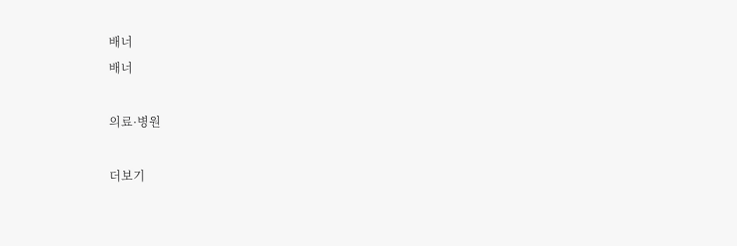배너
배너

의료·병원

더보기